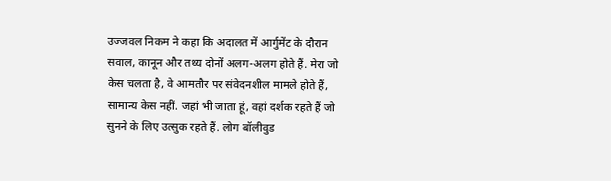उज्जवल निकम ने कहा कि अदालत में आर्गुमेंट के दौरान सवाल, कानून और तथ्य दोनों अलग-अलग होते हैं. मेरा जो केस चलता है, वे आमतौर पर संवेदनशील मामले होते हैं, सामान्य केस नहीं. जहां भी जाता हूं, वहां दर्शक रहते हैं जो सुनने के लिए उत्सुक रहते हैं. लोग बॉलीवुड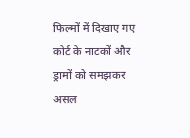फिल्मों में दिखाए गए कोर्ट के नाटकों और ड्रामों को समझकर असल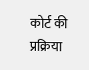कोर्ट की प्रक्रिया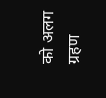को अलग ग्रहण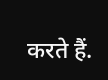करते हैं.